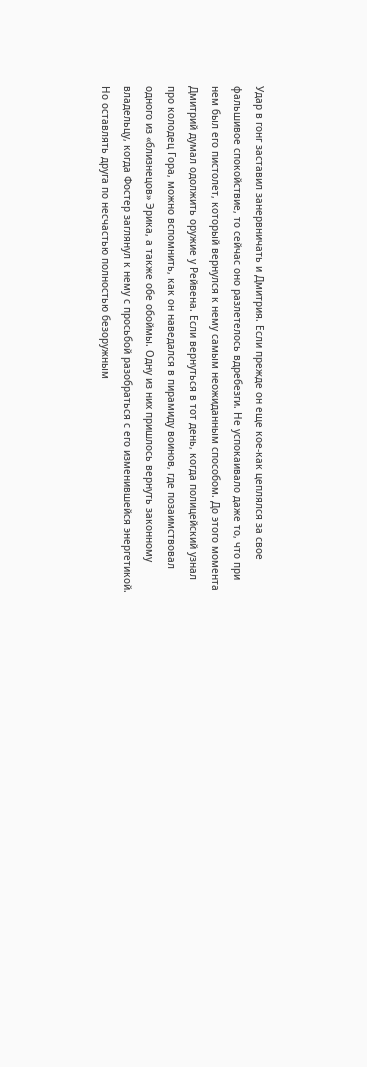Удар в гонг заставил занервничать и Дмитрия. Если прежде он еще кое-как цеплялся за свое фальшивое спокойствие, то сейчас оно разлетелось вдребезги. Не успокаивало даже то, что при нем был его пистолет, который вернулся к нему самым неожиданным способом. До этого момента Дмитрий думал одолжить оружие у Рейвена. Если вернуться в тот день, когда полицейский узнал про колодец Гора, можно вспомнить, как он наведался в пирамиду воинов, где позаимствовал одного из «близнецов» Эрика, а также обе обоймы. Одну из них пришлось вернуть законному владельцу, когда Фостер заглянул к нему с просьбой разобраться с его изменившейся энергетикой. Но оставлять друга по несчастью полностью безоружным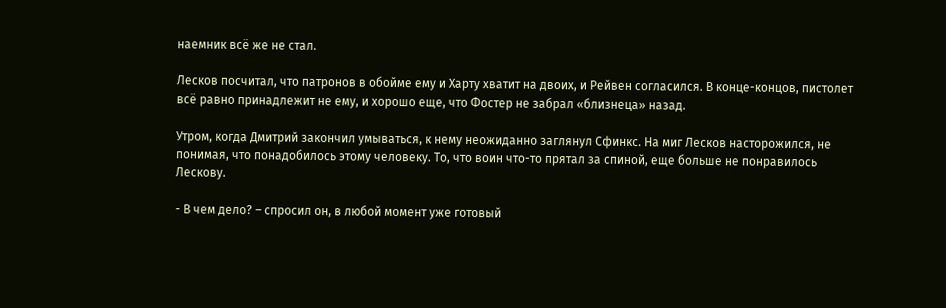наемник всё же не стал.

Лесков посчитал, что патронов в обойме ему и Харту хватит на двоих, и Рейвен согласился. В конце-концов, пистолет всё равно принадлежит не ему, и хорошо еще, что Фостер не забрал «близнеца» назад.

Утром, когда Дмитрий закончил умываться, к нему неожиданно заглянул Сфинкс. На миг Лесков насторожился, не понимая, что понадобилось этому человеку. То, что воин что-то прятал за спиной, еще больше не понравилось Лескову.

- В чем дело? – спросил он, в любой момент уже готовый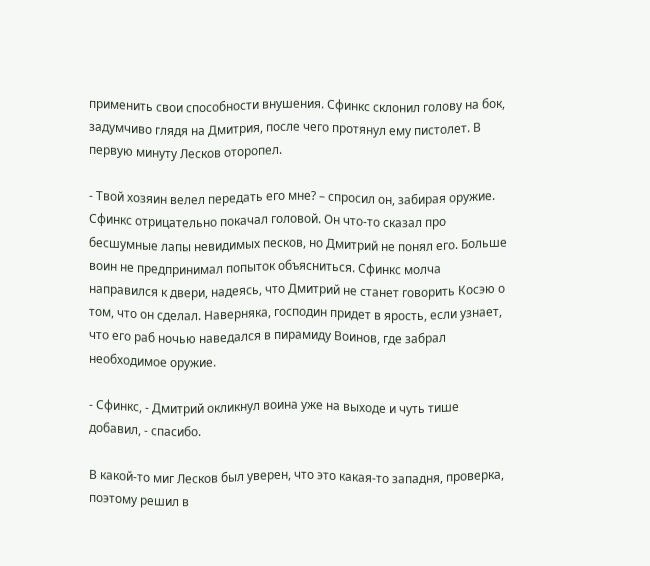применить свои способности внушения. Сфинкс склонил голову на бок, задумчиво глядя на Дмитрия, после чего протянул ему пистолет. В первую минуту Лесков оторопел.

- Твой хозяин велел передать его мне? – спросил он, забирая оружие. Сфинкс отрицательно покачал головой. Он что-то сказал про бесшумные лапы невидимых песков, но Дмитрий не понял его. Больше воин не предпринимал попыток объясниться. Сфинкс молча направился к двери, надеясь, что Дмитрий не станет говорить Косэю о том, что он сделал. Наверняка, господин придет в ярость, если узнает, что его раб ночью наведался в пирамиду Воинов, где забрал необходимое оружие.

- Сфинкс, - Дмитрий окликнул воина уже на выходе и чуть тише добавил, - спасибо.

В какой-то миг Лесков был уверен, что это какая-то западня, проверка, поэтому решил в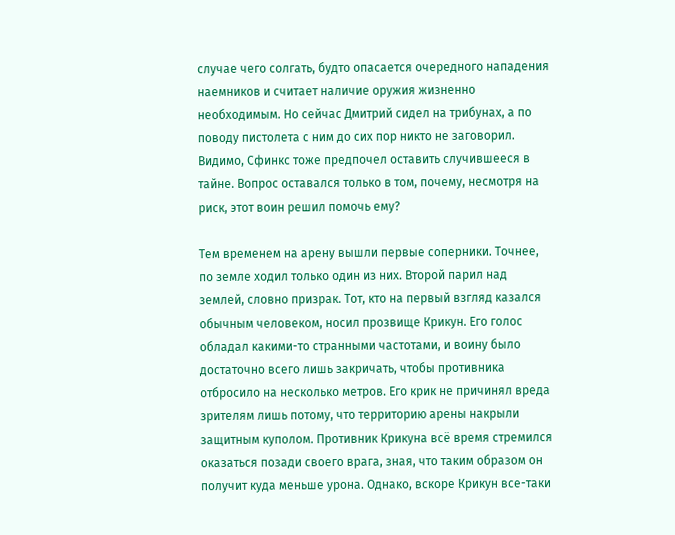случае чего солгать, будто опасается очередного нападения наемников и считает наличие оружия жизненно необходимым. Но сейчас Дмитрий сидел на трибунах, а по поводу пистолета с ним до сих пор никто не заговорил. Видимо, Сфинкс тоже предпочел оставить случившееся в тайне. Вопрос оставался только в том, почему, несмотря на риск, этот воин решил помочь ему?

Тем временем на арену вышли первые соперники. Точнее, по земле ходил только один из них. Второй парил над землей, словно призрак. Тот, кто на первый взгляд казался обычным человеком, носил прозвище Крикун. Его голос обладал какими-то странными частотами, и воину было достаточно всего лишь закричать, чтобы противника отбросило на несколько метров. Его крик не причинял вреда зрителям лишь потому, что территорию арены накрыли защитным куполом. Противник Крикуна всё время стремился оказаться позади своего врага, зная, что таким образом он получит куда меньше урона. Однако, вскоре Крикун все-таки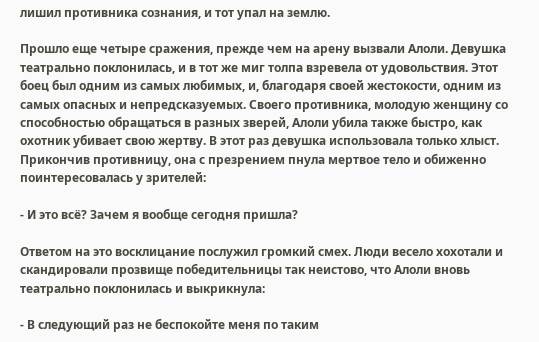лишил противника сознания, и тот упал на землю.

Прошло еще четыре сражения, прежде чем на арену вызвали Алоли. Девушка театрально поклонилась, и в тот же миг толпа взревела от удовольствия. Этот боец был одним из самых любимых, и, благодаря своей жестокости, одним из самых опасных и непредсказуемых. Своего противника, молодую женщину со способностью обращаться в разных зверей, Алоли убила также быстро, как охотник убивает свою жертву. В этот раз девушка использовала только хлыст. Прикончив противницу, она с презрением пнула мертвое тело и обиженно поинтересовалась у зрителей:

- И это всё? Зачем я вообще сегодня пришла?

Ответом на это восклицание послужил громкий смех. Люди весело хохотали и скандировали прозвище победительницы так неистово, что Алоли вновь театрально поклонилась и выкрикнула:

- В следующий раз не беспокойте меня по таким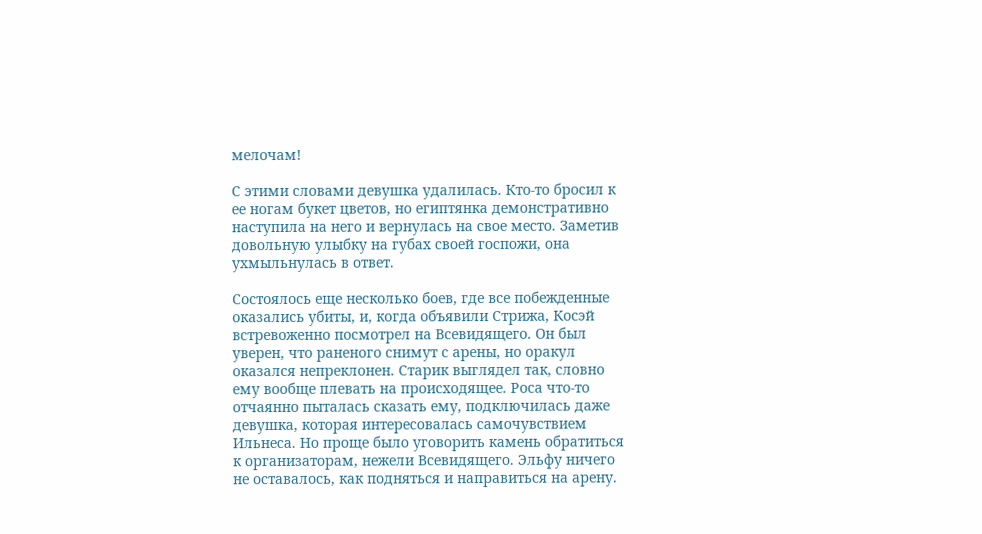мелочам!

С этими словами девушка удалилась. Кто-то бросил к ее ногам букет цветов, но египтянка демонстративно наступила на него и вернулась на свое место. Заметив довольную улыбку на губах своей госпожи, она ухмыльнулась в ответ.

Состоялось еще несколько боев, где все побежденные оказались убиты, и, когда объявили Стрижа, Косэй встревоженно посмотрел на Всевидящего. Он был уверен, что раненого снимут с арены, но оракул оказался непреклонен. Старик выглядел так, словно ему вообще плевать на происходящее. Роса что-то отчаянно пыталась сказать ему, подключилась даже девушка, которая интересовалась самочувствием Ильнеса. Но проще было уговорить камень обратиться к организаторам, нежели Всевидящего. Эльфу ничего не оставалось, как подняться и направиться на арену.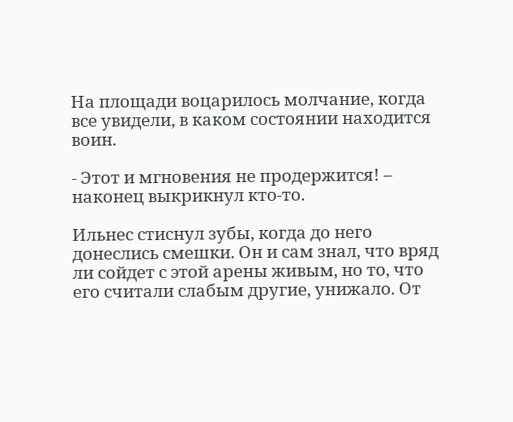На площади воцарилось молчание, когда все увидели, в каком состоянии находится воин.

- Этот и мгновения не продержится! – наконец выкрикнул кто-то.

Ильнес стиснул зубы, когда до него донеслись смешки. Он и сам знал, что вряд ли сойдет с этой арены живым, но то, что его считали слабым другие, унижало. От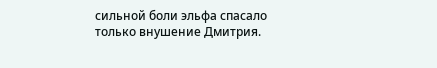сильной боли эльфа спасало только внушение Дмитрия.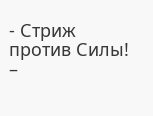- Стриж против Силы! –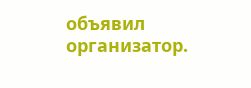объявил организатор.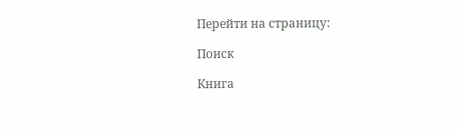Перейти на страницу:

Поиск

Книга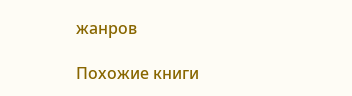жанров

Похожие книги